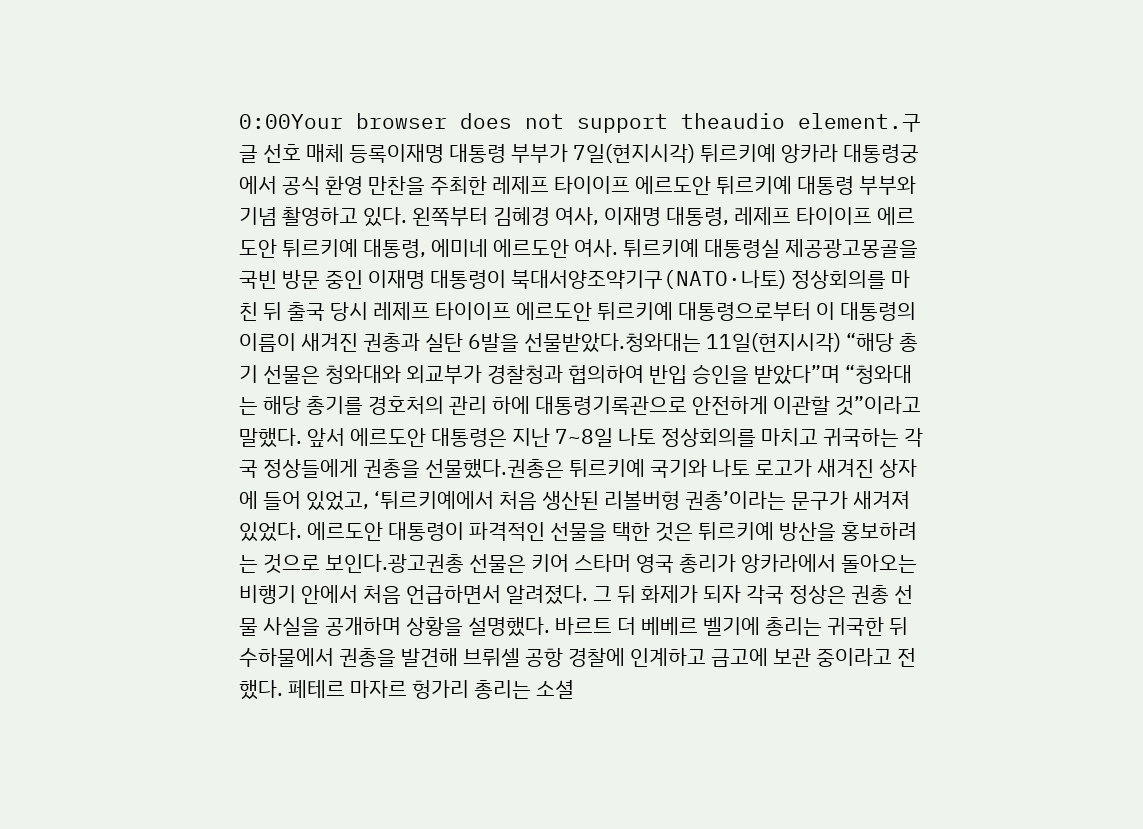0:00Your browser does not support theaudio element.구글 선호 매체 등록이재명 대통령 부부가 7일(현지시각) 튀르키예 앙카라 대통령궁에서 공식 환영 만찬을 주최한 레제프 타이이프 에르도안 튀르키예 대통령 부부와 기념 촬영하고 있다. 왼쪽부터 김혜경 여사, 이재명 대통령, 레제프 타이이프 에르도안 튀르키예 대통령, 에미네 에르도안 여사. 튀르키예 대통령실 제공광고몽골을 국빈 방문 중인 이재명 대통령이 북대서양조약기구(NATO·나토) 정상회의를 마친 뒤 출국 당시 레제프 타이이프 에르도안 튀르키예 대통령으로부터 이 대통령의 이름이 새겨진 권총과 실탄 6발을 선물받았다.청와대는 11일(현지시각) “해당 총기 선물은 청와대와 외교부가 경찰청과 협의하여 반입 승인을 받았다”며 “청와대는 해당 총기를 경호처의 관리 하에 대통령기록관으로 안전하게 이관할 것”이라고 말했다. 앞서 에르도안 대통령은 지난 7~8일 나토 정상회의를 마치고 귀국하는 각국 정상들에게 권총을 선물했다.권총은 튀르키예 국기와 나토 로고가 새겨진 상자에 들어 있었고, ‘튀르키예에서 처음 생산된 리볼버형 권총’이라는 문구가 새겨져 있었다. 에르도안 대통령이 파격적인 선물을 택한 것은 튀르키예 방산을 홍보하려는 것으로 보인다.광고권총 선물은 키어 스타머 영국 총리가 앙카라에서 돌아오는 비행기 안에서 처음 언급하면서 알려졌다. 그 뒤 화제가 되자 각국 정상은 권총 선물 사실을 공개하며 상황을 설명했다. 바르트 더 베베르 벨기에 총리는 귀국한 뒤 수하물에서 권총을 발견해 브뤼셀 공항 경찰에 인계하고 금고에 보관 중이라고 전했다. 페테르 마자르 헝가리 총리는 소셜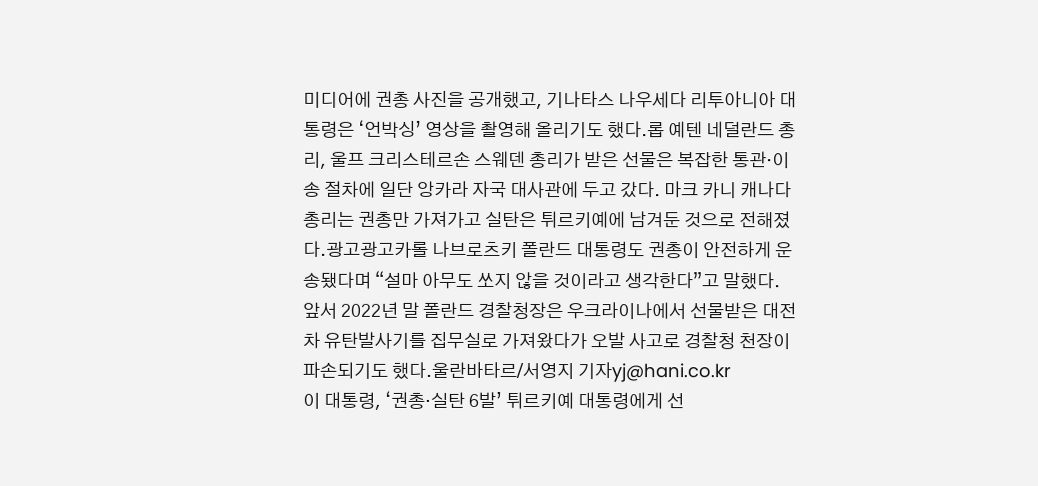미디어에 권총 사진을 공개했고, 기나타스 나우세다 리투아니아 대통령은 ‘언박싱’ 영상을 촬영해 올리기도 했다.롭 예텐 네덜란드 총리, 울프 크리스테르손 스웨덴 총리가 받은 선물은 복잡한 통관·이송 절차에 일단 앙카라 자국 대사관에 두고 갔다. 마크 카니 캐나다 총리는 권총만 가져가고 실탄은 튀르키예에 남겨둔 것으로 전해졌다.광고광고카롤 나브로츠키 폴란드 대통령도 권총이 안전하게 운송됐다며 “설마 아무도 쏘지 않을 것이라고 생각한다”고 말했다. 앞서 2022년 말 폴란드 경찰청장은 우크라이나에서 선물받은 대전차 유탄발사기를 집무실로 가져왔다가 오발 사고로 경찰청 천장이 파손되기도 했다.울란바타르/서영지 기자yj@hani.co.kr
이 대통령, ‘권총·실탄 6발’ 튀르키예 대통령에게 선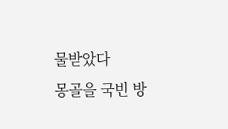물받았다
몽골을 국빈 방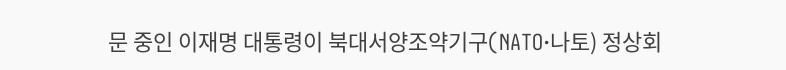문 중인 이재명 대통령이 북대서양조약기구(NATO·나토) 정상회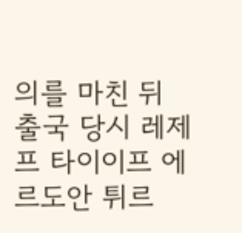의를 마친 뒤 출국 당시 레제프 타이이프 에르도안 튀르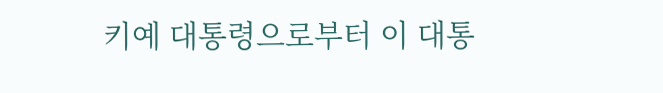키예 대통령으로부터 이 대통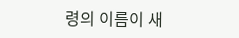령의 이름이 새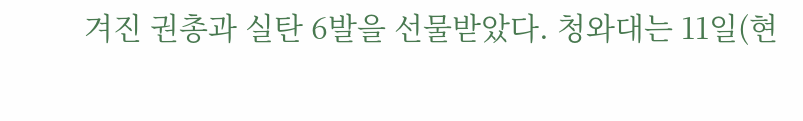겨진 권총과 실탄 6발을 선물받았다. 청와대는 11일(현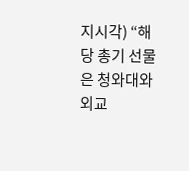지시각) “해당 총기 선물은 청와대와 외교